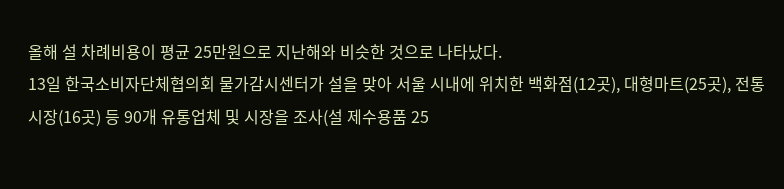올해 설 차례비용이 평균 25만원으로 지난해와 비슷한 것으로 나타났다.
13일 한국소비자단체협의회 물가감시센터가 설을 맞아 서울 시내에 위치한 백화점(12곳), 대형마트(25곳), 전통시장(16곳) 등 90개 유통업체 및 시장을 조사(설 제수용품 25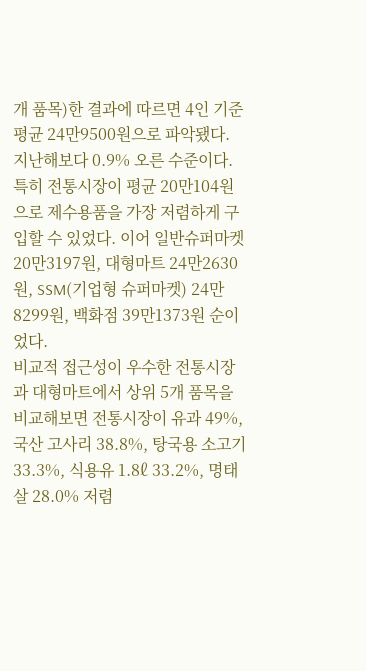개 품목)한 결과에 따르면 4인 기준 평균 24만9500원으로 파악됐다. 지난해보다 0.9% 오른 수준이다.
특히 전통시장이 평균 20만104원으로 제수용품을 가장 저렴하게 구입할 수 있었다. 이어 일반슈퍼마켓 20만3197원, 대형마트 24만2630원, SSM(기업형 슈퍼마켓) 24만8299원, 백화점 39만1373원 순이었다.
비교적 접근성이 우수한 전통시장과 대형마트에서 상위 5개 품목을 비교해보면 전통시장이 유과 49%, 국산 고사리 38.8%, 탕국용 소고기 33.3%, 식용유 1.8ℓ 33.2%, 명태살 28.0% 저렴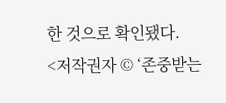한 것으로 확인됐다.
<저작권자 © ‘존중받는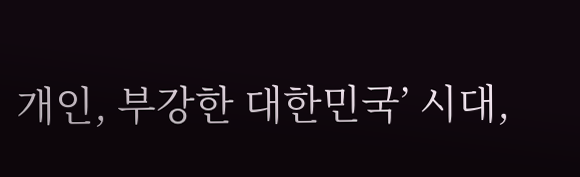개인, 부강한 대한민국’ 시대,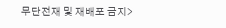무단전재 및 재배포 금지>